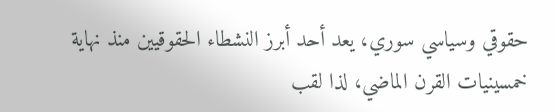حقوقي وسياسي سوري، يعد أحد أبرز النشطاء الحقوقيين منذ نهاية خمسينيات القرن الماضي، لذا لقب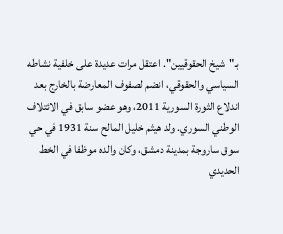بـ"شيخ الحقوقيين". اعتقل مرات عديدة على خلفية نشاطه السياسي والحقوقي، انضم لصفوف المعارضة بالخارج بعد اندلاع الثورة السورية 2011، وهو عضو سابق في الائتلاف الوطني السوري. ولد هيثم خليل المالح سنة 1931 في حي سوق ساروجة بمدينة دمشق، وكان والده موظفا في الخط الحديدي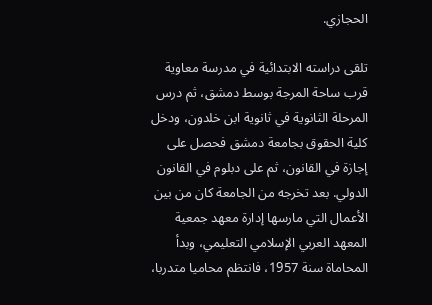الحجازي.

تلقى دراسته الابتدائية في مدرسة معاوية قرب ساحة المرجة بوسط دمشق، ثم درس المرحلة الثانوية في ثانوية ابن خلدون، ودخل كلية الحقوق بجامعة دمشق فحصل على إجازة في القانون، ثم على دبلوم في القانون الدولي. بعد تخرجه من الجامعة كان من بين الأعمال التي مارسها إدارة معهد جمعية المعهد العربي الإسلامي التعليمي، وبدأ المحاماة سنة 1957، فانتظم محاميا متدربا،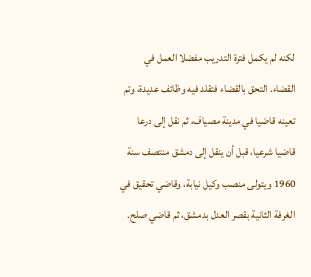لكنه لم يكمل فترة التدريب مفضلا العمل في القضاء. التحق بالقضاء فتقلد فيه وظائف عديدة، وتم تعينه قاضيا في مدينة مصياف، ثم نقل إلى درعا قاضيا شرعيا، قبل أن ينقل إلى دمشق منتصف سنة 1960 ويتولى منصب وكيل نيابة، وقاضي تحقيق في الغرفة الثانية بقصر العدل بدمشق، ثم قاضي صلح.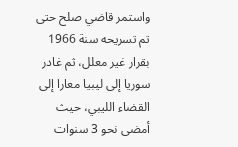واستمر قاضي صلح حتى تم تسريحه سنة 1966 بقرار غير معلل، ثم غادر سوريا إلى ليبيا معارا إلى القضاء الليبي، حيث أمضى نحو 3 سنوات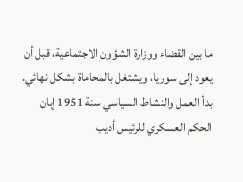ما بين القضاء ووزارة الشؤون الاجتماعية، قبل أن يعود إلى سوريا، ويشتغل بالمحاماة بشكل نهائي. بدأ العمل والنشاط السياسي سنة 1951 إبان الحكم العسكري للرئيس أديب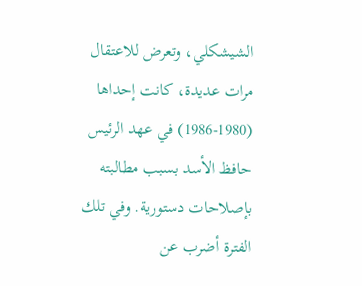الشيشكلي، وتعرض للاعتقال مرات عديدة، كانت إحداها (1980-1986) في عهد الرئيس حافظ الأسد بسبب مطالبته بإصلاحات دستورية. وفي تلك الفترة أضرب عن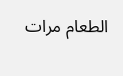الطعام مرات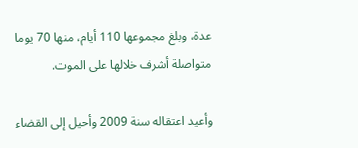عدة، وبلغ مجموعها 110 أيام، منها 70 يوما متواصلة أشرف خلالها على الموت.

وأعيد اعتقاله سنة 2009 وأحيل إلى القضاء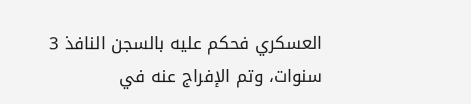العسكري فحكم عليه بالسجن النافذ 3 سنوات، وتم الإفراج عنه في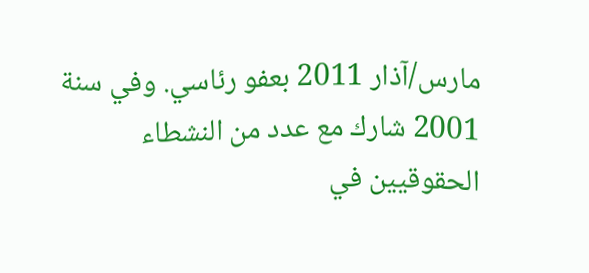مارس/آذار 2011 بعفو رئاسي. وفي سنة 2001 شارك مع عدد من النشطاء الحقوقيين في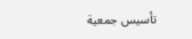تأسيس جمعية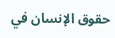حقوق الإنسان في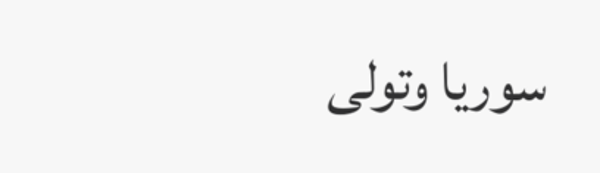سوريا وتولى